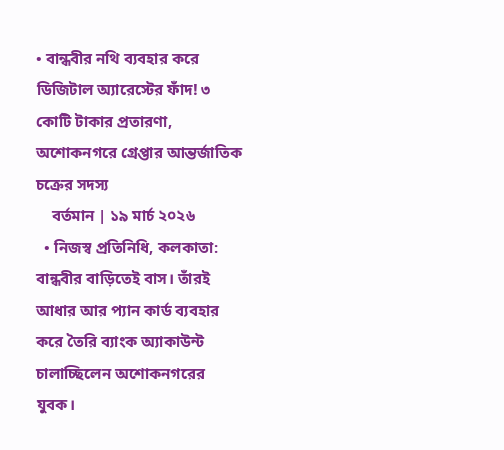• বান্ধবীর নথি ব্যবহার করে ডিজিটাল অ্যারেস্টের ফাঁদ! ৩ কোটি টাকার প্রতারণা, অশোকনগরে গ্রেপ্তার আন্তর্জাতিক চক্রের সদস্য
    বর্তমান | ১৯ মার্চ ২০২৬
  • নিজস্ব প্রতিনিধি, কলকাতা: বান্ধবীর বাড়িতেই বাস। তাঁরই আধার আর প্যান কার্ড ব্যবহার করে তৈরি ব্যাংক অ্যাকাউন্ট চালাচ্ছিলেন অশোকনগরের যুবক।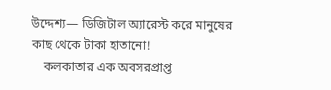উদ্দেশ্য— ডিজিটাল অ্যারেস্ট করে মানুষের কাছ থেকে টাকা হাতানো!
    কলকাতার এক অবসরপ্রাপ্ত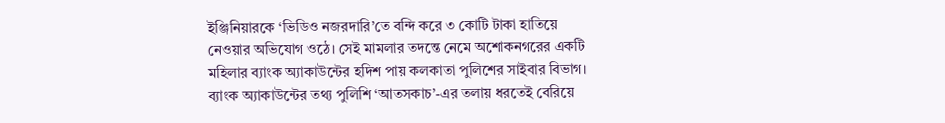ইঞ্জিনিয়ারকে ‘ভিডিও নজরদারি’তে বন্দি করে ৩ কোটি টাকা হাতিয়ে নেওয়ার অভিযোগ ওঠে। সেই মামলার তদন্তে নেমে অশোকনগরের একটি মহিলার ব্যাংক অ্যাকাউন্টের হদিশ পায় কলকাতা পুলিশের সাইবার বিভাগ। ব্যাংক অ্যাকাউন্টের তথ্য পুলিশি ‘আতসকাচ’-এর তলায় ধরতেই বেরিয়ে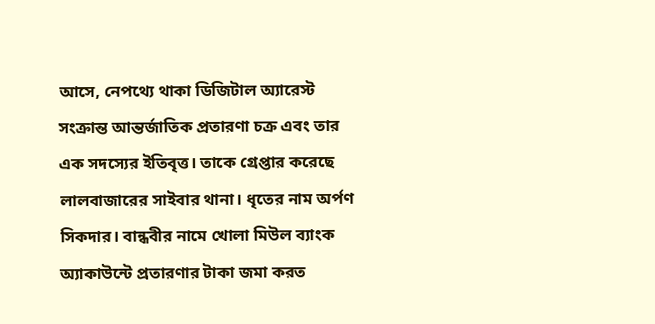আসে, নেপথ্যে থাকা ডিজিটাল অ্যারেস্ট সংক্রান্ত আন্তর্জাতিক প্রতারণা চক্র এবং তার এক সদস্যের ইতিবৃত্ত। তাকে গ্রেপ্তার করেছে লালবাজারের সাইবার থানা। ধৃতের নাম অর্পণ সিকদার। বান্ধবীর নামে খোলা মিউল ব্যাংক অ্যাকাউন্টে প্রতারণার টাকা জমা করত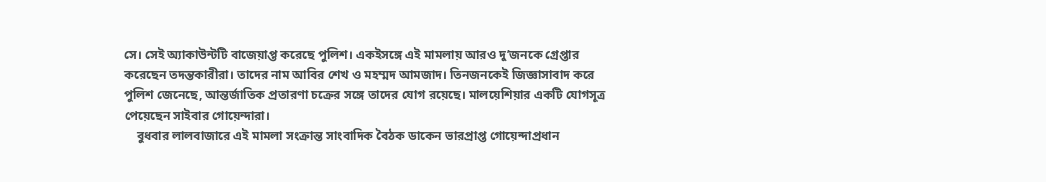সে। সেই অ্যাকাউন্টটি বাজেয়াপ্ত করেছে পুলিশ। একইসঙ্গে এই মামলায় আরও দু’জনকে গ্রেপ্তার করেছেন তদন্তকারীরা। তাদের নাম আবির শেখ ও মহম্মদ আমজাদ। তিনজনকেই জিজ্ঞাসাবাদ করে পুলিশ জেনেছে, আন্তর্জাতিক প্রতারণা চক্রের সঙ্গে তাদের যোগ রয়েছে। মালয়েশিয়ার একটি যোগসূত্র পেয়েছেন সাইবার গোয়েন্দারা।
    বুধবার লালবাজারে এই মামলা সংক্রান্ত সাংবাদিক বৈঠক ডাকেন ভারপ্রাপ্ত গোয়েন্দাপ্রধান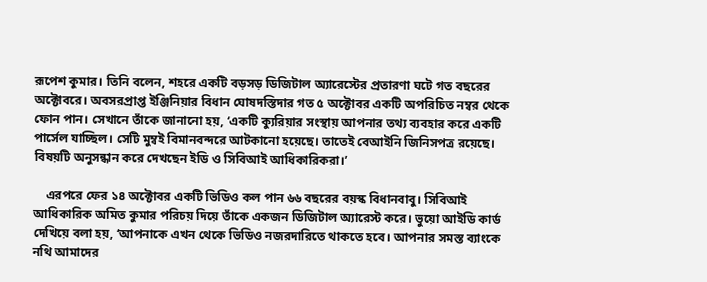রূপেশ কুমার। তিনি বলেন, শহরে একটি বড়সড় ডিজিটাল অ্যারেস্টের প্রতারণা ঘটে গত বছরের অক্টোবরে। অবসরপ্রাপ্ত ইঞ্জিনিয়ার বিধান ঘোষদস্তিদার গত ৫ অক্টোবর একটি অপরিচিত নম্বর থেকে ফোন পান। সেখানে তাঁকে জানানো হয়, ‘একটি ক্যুরিয়ার সংস্থায় আপনার তথ্য ব্যবহার করে একটি পার্সেল যাচ্ছিল। সেটি মুম্বই বিমানবন্দরে আটকানো হয়েছে। তাতেই বেআইনি জিনিসপত্র রয়েছে। বিষয়টি অনুসন্ধান করে দেখছেন ইডি ও সিবিআই আধিকারিকরা।’

    এরপরে ফের ১৪ অক্টোবর একটি ভিডিও কল পান ৬৬ বছরের বয়স্ক বিধানবাবু। সিবিআই আধিকারিক অমিত কুমার পরিচয় দিয়ে তাঁকে একজন ডিজিটাল অ্যারেস্ট করে। ভুয়ো আইডি কার্ড দেখিয়ে বলা হয়, ‘আপনাকে এখন থেকে ভিডিও নজরদারিতে থাকতে হবে। আপনার সমস্ত ব্যাংকে নথি আমাদের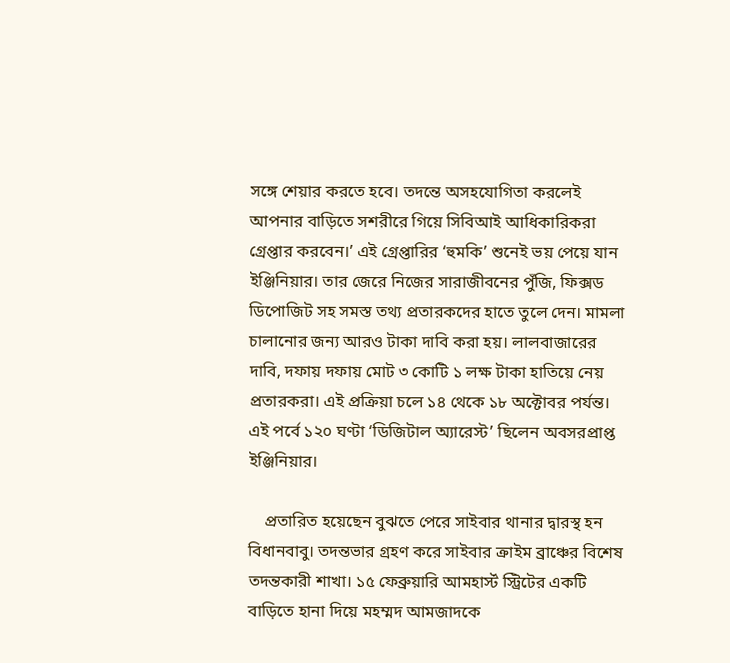সঙ্গে শেয়ার করতে হবে। তদন্তে অসহযোগিতা করলেই আপনার বাড়িতে সশরীরে গিয়ে সিবিআই আধিকারিকরা গ্রেপ্তার করবেন।’ এই গ্রেপ্তারির ‘হুমকি’ শুনেই ভয় পেয়ে যান ইঞ্জিনিয়ার। তার জেরে নিজের সারাজীবনের পুঁজি, ফিক্সড ডিপোজিট সহ সমস্ত তথ্য প্রতারকদের হাতে তুলে দেন। মামলা চালানোর জন্য আরও টাকা দাবি করা হয়। লালবাজারের দাবি, দফায় দফায় মোট ৩ কোটি ১ লক্ষ টাকা হাতিয়ে নেয় প্রতারকরা। এই প্রক্রিয়া চলে ১৪ থেকে ১৮ অক্টোবর পর্যন্ত। এই পর্বে ১২০ ঘণ্টা ‘ডিজিটাল অ্যারেস্ট’ ছিলেন অবসরপ্রাপ্ত ইঞ্জিনিয়ার।

    প্রতারিত হয়েছেন বুঝতে পেরে সাইবার থানার দ্বারস্থ হন বিধানবাবু। তদন্তভার গ্রহণ করে সাইবার ক্রাইম ব্রাঞ্চের বিশেষ তদন্তকারী শাখা। ১৫ ফেব্রুয়ারি আমহার্স্ট স্ট্রিটের একটি বাড়িতে হানা দিয়ে মহম্মদ আমজাদকে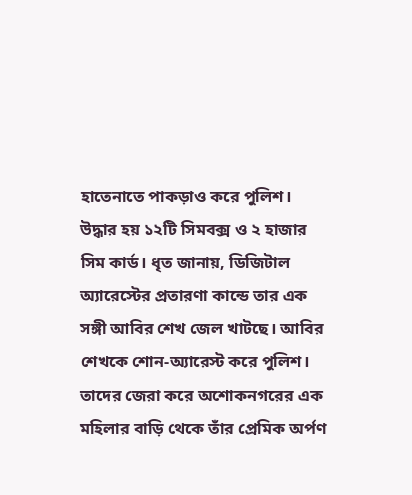হাতেনাতে পাকড়াও করে পুলিশ। উদ্ধার হয় ১২টি সিমবক্স ও ২ হাজার সিম কার্ড। ধৃত জানায়, ডিজিটাল অ্যারেস্টের প্রতারণা কান্ডে তার এক সঙ্গী আবির শেখ জেল খাটছে। আবির শেখকে শোন-অ্যারেস্ট করে পুলিশ। তাদের জেরা করে অশোকনগরের এক মহিলার বাড়ি থেকে তাঁর প্রেমিক অর্পণ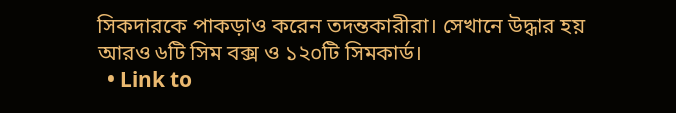সিকদারকে পাকড়াও করেন তদন্তকারীরা। সেখানে উদ্ধার হয় আরও ৬টি সিম বক্স ও ১২০টি সিমকার্ড।
  • Link to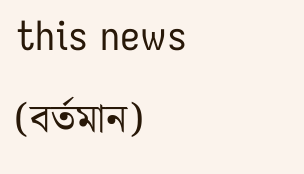this news (বর্তমান)